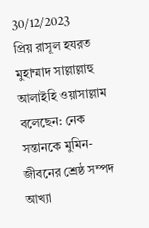30/12/2023
প্রিয় রাসূল হযরত মুহাম্মাদ সাল্লাল্লাহু আলাইহি ওয়াসাল্লাম বলেছেন: নেক সন্তানকে মুমিন-জীবনের শ্রেষ্ঠ সম্পদ আখ্যা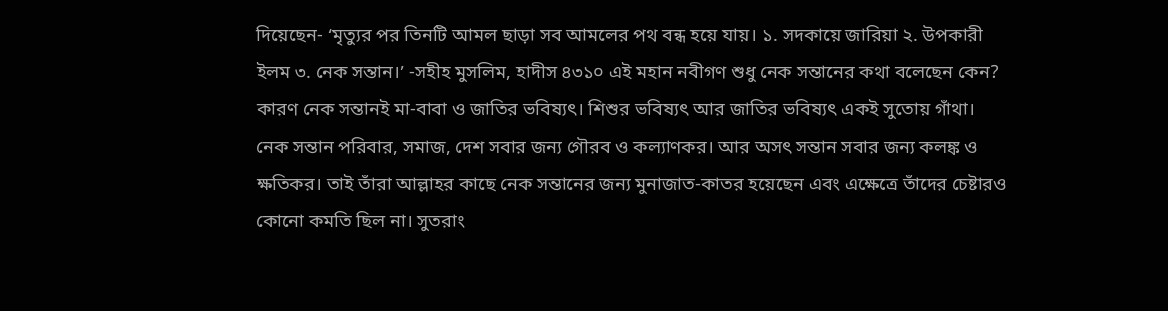দিয়েছেন- ‘মৃত্যুর পর তিনটি আমল ছাড়া সব আমলের পথ বন্ধ হয়ে যায়। ১. সদকায়ে জারিয়া ২. উপকারী ইলম ৩. নেক সন্তান।’ -সহীহ মুসলিম, হাদীস ৪৩১০ এই মহান নবীগণ শুধু নেক সন্তানের কথা বলেছেন কেন? কারণ নেক সন্তানই মা-বাবা ও জাতির ভবিষ্যৎ। শিশুর ভবিষ্যৎ আর জাতির ভবিষ্যৎ একই সুতোয় গাঁথা। নেক সন্তান পরিবার, সমাজ, দেশ সবার জন্য গৌরব ও কল্যাণকর। আর অসৎ সন্তান সবার জন্য কলঙ্ক ও ক্ষতিকর। তাই তাঁরা আল্লাহর কাছে নেক সন্তানের জন্য মুনাজাত-কাতর হয়েছেন এবং এক্ষেত্রে তাঁদের চেষ্টারও কোনো কমতি ছিল না। সুতরাং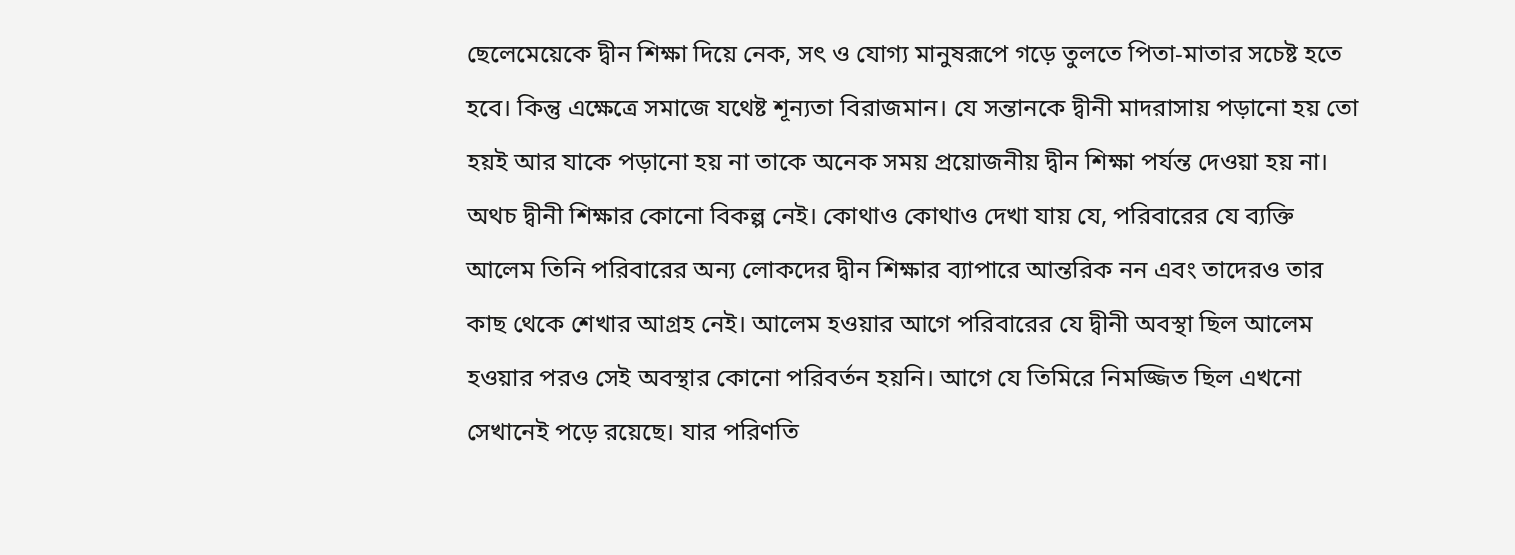ছেলেমেয়েকে দ্বীন শিক্ষা দিয়ে নেক, সৎ ও যোগ্য মানুষরূপে গড়ে তুলতে পিতা-মাতার সচেষ্ট হতে হবে। কিন্তু এক্ষেত্রে সমাজে যথেষ্ট শূন্যতা বিরাজমান। যে সন্তানকে দ্বীনী মাদরাসায় পড়ানো হয় তো হয়ই আর যাকে পড়ানো হয় না তাকে অনেক সময় প্রয়োজনীয় দ্বীন শিক্ষা পর্যন্ত দেওয়া হয় না। অথচ দ্বীনী শিক্ষার কোনো বিকল্প নেই। কোথাও কোথাও দেখা যায় যে, পরিবারের যে ব্যক্তি আলেম তিনি পরিবারের অন্য লোকদের দ্বীন শিক্ষার ব্যাপারে আন্তরিক নন এবং তাদেরও তার কাছ থেকে শেখার আগ্রহ নেই। আলেম হওয়ার আগে পরিবারের যে দ্বীনী অবস্থা ছিল আলেম হওয়ার পরও সেই অবস্থার কোনো পরিবর্তন হয়নি। আগে যে তিমিরে নিমজ্জিত ছিল এখনো সেখানেই পড়ে রয়েছে। যার পরিণতি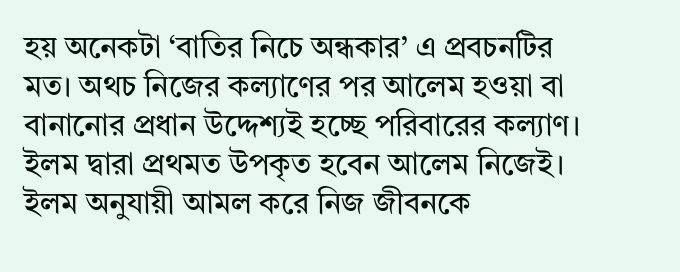হয় অনেকটা ‘বাতির নিচে অন্ধকার’ এ প্রবচনটির মত। অথচ নিজের কল্যাণের পর আলেম হওয়া বা বানানোর প্রধান উদ্দেশ্যই হচ্ছে পরিবারের কল্যাণ। ইলম দ্বারা প্রথমত উপকৃত হবেন আলেম নিজেই। ইলম অনুযায়ী আমল করে নিজ জীবনকে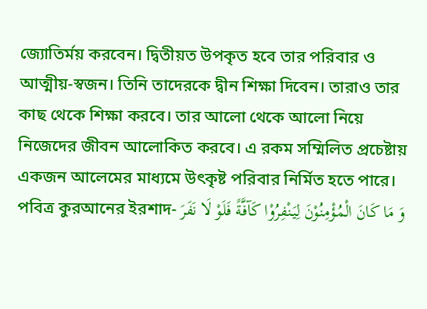জ্যোতির্ময় করবেন। দ্বিতীয়ত উপকৃত হবে তার পরিবার ও আত্মীয়-স্বজন। তিনি তাদেরকে দ্বীন শিক্ষা দিবেন। তারাও তার কাছ থেকে শিক্ষা করবে। তার আলো থেকে আলো নিয়ে নিজেদের জীবন আলোকিত করবে। এ রকম সম্মিলিত প্রচেষ্টায় একজন আলেমের মাধ্যমে উৎকৃষ্ট পরিবার নির্মিত হতে পারে। পবিত্র কুরআনের ইরশাদ- وَ مَا كَانَ الْمُؤْمِنُوْنَ لِیَنْفِرُوْا كَآفَّةً فَلَوْ لَا نَفَرَ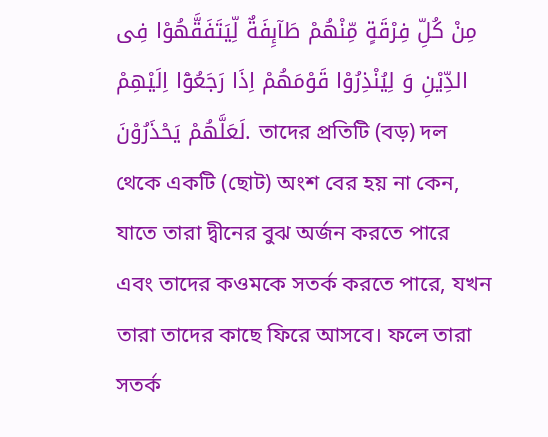مِنْ كُلِّ فِرْقَةٍ مِّنْهُمْ طَآىِٕفَةٌ لِّیَتَفَقَّهُوْا فِی الدِّیْنِ وَ لِیُنْذِرُوْا قَوْمَهُمْ اِذَا رَجَعُوْۤا اِلَیْهِمْ لَعَلَّهُمْ یَحْذَرُوْنَ. তাদের প্রতিটি (বড়) দল থেকে একটি (ছোট) অংশ বের হয় না কেন, যাতে তারা দ্বীনের বুঝ অর্জন করতে পারে এবং তাদের কওমকে সতর্ক করতে পারে, যখন তারা তাদের কাছে ফিরে আসবে। ফলে তারা সতর্ক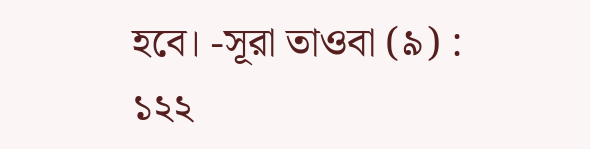হবে। -সূরা তাওবা (৯) : ১২২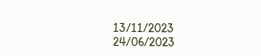13/11/2023
24/06/2023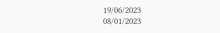19/06/2023
08/01/2023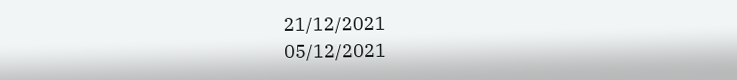21/12/2021
05/12/2021